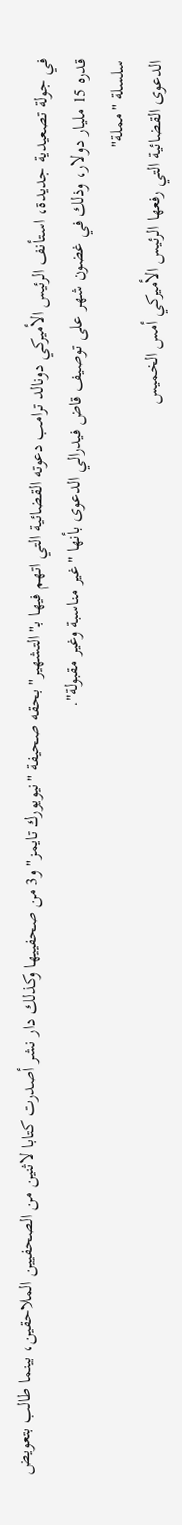في جولة تصعيدية جديدة، استأنف الرئيس الأميركي دونالد ترامب دعوته القضائية التي اتهم فيها بـ"التشهير" بحقه صحيفة "نيويورك تايمز" و3 من صحفييها وكذلك دار نشر أصدرت كتابا لاثنين من الصحفيين الملاحقين، بينما طالب بتعويض قدره 15 مليار دولار، وذلك في غضون شهر على توصيف قاض فيدرالي الدعوى بأنها "غير مناسبة وغير مقبولة".
سلسلة "مملة"
الدعوى القضائية التي رفعها الرئيس الأميركي أمس الخميس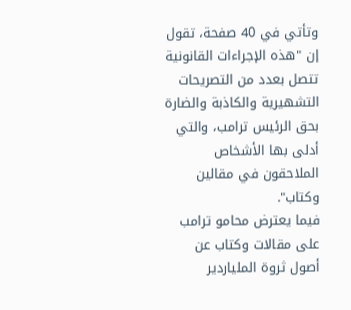وتأتي في 40 صفحة، تقول إن "هذه الإجراءات القانونية تتصل بعدد من التصريحات التشهيرية والكاذبة والضارة بحق الرئيس ترامب، والتي أدلى بها الأشخاص الملاحقون في مقالين وكتاب".
فيما يعترض محامو ترامب على مقالات وكتاب عن أصول ثروة الملياردير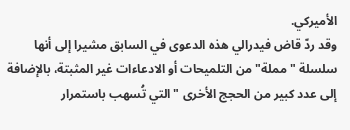الأميركي.
وقد ردّ قاض فيدرالي هذه الدعوى في السابق مشيرا إلى أنها سلسلة "مملة" من التلميحات أو الادعاءات غير المثبتة، بالإضافة إلى عدد كبير من الحجج الأخرى "التي تُسهب باستمرار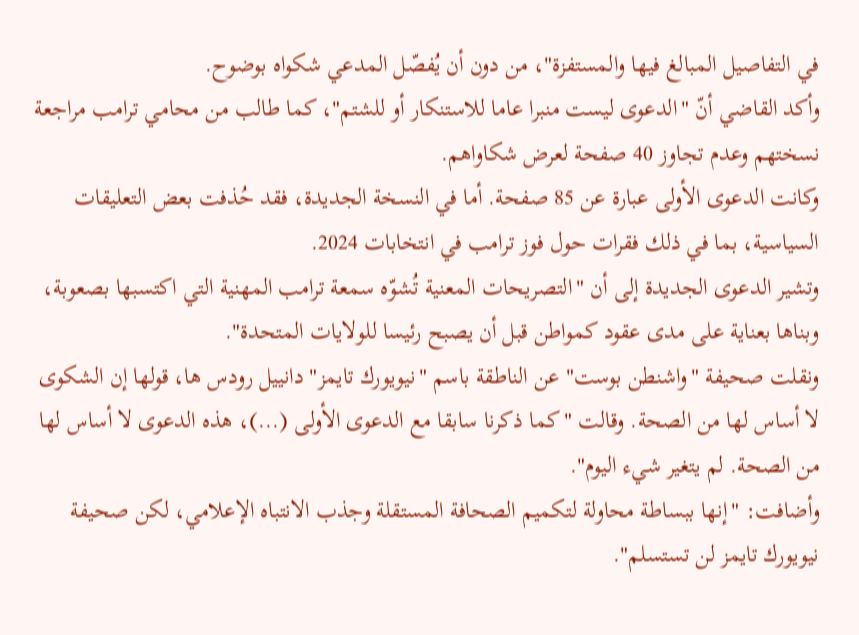في التفاصيل المبالغ فيها والمستفزة"، من دون أن يُفصّل المدعي شكواه بوضوح.
وأكد القاضي أنّ "الدعوى ليست منبرا عاما للاستنكار أو للشتم"، كما طالب من محامي ترامب مراجعة نسختهم وعدم تجاوز 40 صفحة لعرض شكاواهم.
وكانت الدعوى الأولى عبارة عن 85 صفحة. أما في النسخة الجديدة، فقد حُذفت بعض التعليقات السياسية، بما في ذلك فقرات حول فوز ترامب في انتخابات 2024.
وتشير الدعوى الجديدة إلى أن "التصريحات المعنية تُشوّه سمعة ترامب المهنية التي اكتسبها بصعوبة، وبناها بعناية على مدى عقود كمواطن قبل أن يصبح رئيسا للولايات المتحدة".
ونقلت صحيفة "واشنطن بوست" عن الناطقة باسم "نيويورك تايمز" دانييل رودس ها، قولها إن الشكوى لا أساس لها من الصحة. وقالت "كما ذكرنا سابقا مع الدعوى الأولى (...)، هذه الدعوى لا أساس لها من الصحة. لم يتغير شيء اليوم".
وأضافت: "إنها ببساطة محاولة لتكميم الصحافة المستقلة وجذب الانتباه الإعلامي، لكن صحيفة نيويورك تايمز لن تستسلم".